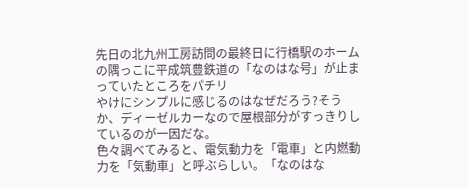先日の北九州工房訪問の最終日に行橋駅のホームの隅っこに平成筑豊鉄道の「なのはな号」が止まっていたところをパチリ
やけにシンプルに感じるのはなぜだろう?そうか、ディーゼルカーなので屋根部分がすっきりしているのが一因だな。
色々調べてみると、電気動力を「電車」と内燃動力を「気動車」と呼ぶらしい。「なのはな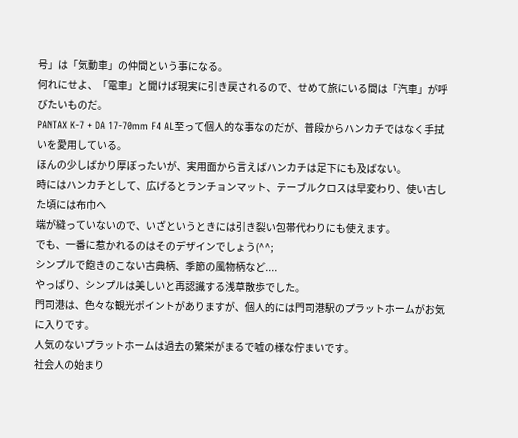号」は「気動車」の仲間という事になる。
何れにせよ、「電車」と聞けば現実に引き戻されるので、せめて旅にいる間は「汽車」が呼びたいものだ。
PANTAX K-7 + DA 17-70mm F4 AL至って個人的な事なのだが、普段からハンカチではなく手拭いを愛用している。
ほんの少しばかり厚ぼったいが、実用面から言えばハンカチは足下にも及ばない。
時にはハンカチとして、広げるとランチョンマット、テーブルクロスは早変わり、使い古した頃には布巾へ
端が縫っていないので、いざというときには引き裂い包帯代わりにも使えます。
でも、一番に惹かれるのはそのデザインでしょう(^^;
シンプルで飽きのこない古典柄、季節の風物柄など....
やっぱり、シンプルは美しいと再認識する浅草散歩でした。
門司港は、色々な観光ポイントがありますが、個人的には門司港駅のプラットホームがお気に入りです。
人気のないプラットホームは過去の繁栄がまるで嘘の様な佇まいです。
社会人の始まり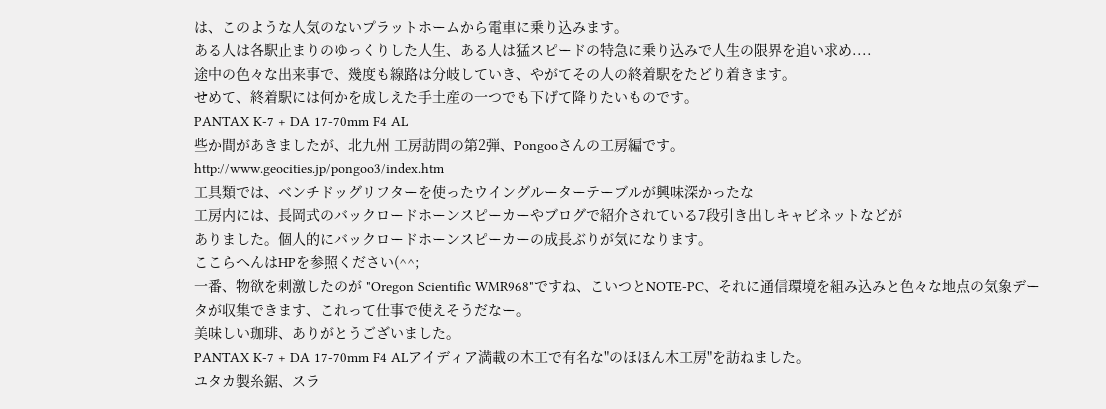は、このような人気のないプラットホームから電車に乗り込みます。
ある人は各駅止まりのゆっくりした人生、ある人は猛スピードの特急に乗り込みで人生の限界を追い求め....
途中の色々な出来事で、幾度も線路は分岐していき、やがてその人の終着駅をたどり着きます。
せめて、終着駅には何かを成しえた手土産の一つでも下げて降りたいものです。
PANTAX K-7 + DA 17-70mm F4 AL
些か間があきましたが、北九州 工房訪問の第2弾、Pongooさんの工房編です。
http://www.geocities.jp/pongoo3/index.htm
工具類では、ベンチドッグリフターを使ったウイングルーターテーブルが興味深かったな
工房内には、長岡式のバックロードホーンスピーカーやブログで紹介されている7段引き出しキャビネットなどが
ありました。個人的にバックロードホーンスピーカーの成長ぶりが気になります。
ここらへんはHPを参照ください(^^;
一番、物欲を刺激したのが "Oregon Scientific WMR968"ですね、こいつとNOTE-PC、それに通信環境を組み込みと色々な地点の気象データが収集できます、これって仕事で使えそうだなー。
美味しい珈琲、ありがとうございました。
PANTAX K-7 + DA 17-70mm F4 ALアイディア満載の木工で有名な"のほほん木工房"を訪ねました。
ユタカ製糸鋸、スラ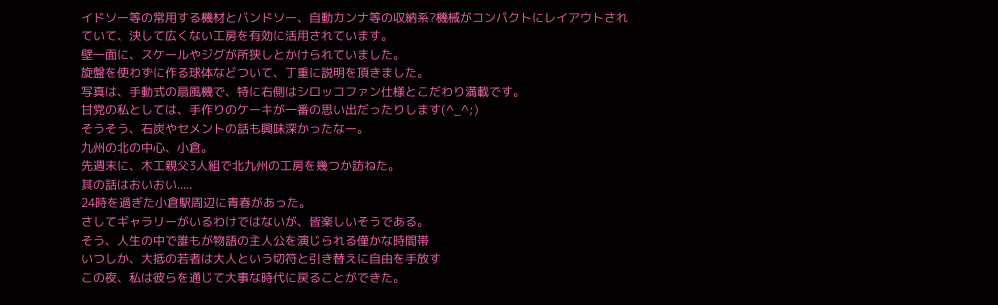イドソー等の常用する機材とバンドソー、自動カンナ等の収納系?機械がコンパクトにレイアウトされていて、決して広くない工房を有効に活用されています。
壁一面に、スケールやジグが所狭しとかけられていました。
旋盤を使わずに作る球体などついて、丁重に説明を頂きました。
写真は、手動式の扇風機で、特に右側はシロッコファン仕様とこだわり満載です。
甘党の私としては、手作りのケーキが一番の思い出だったりします(^_^;)
そうそう、石炭やセメントの話も興味深かったなー。
九州の北の中心、小倉。
先週末に、木工親父3人組で北九州の工房を幾つか訪ねた。
其の話はおいおい.....
24時を過ぎた小倉駅周辺に青春があった。
さしてギャラリーがいるわけではないが、皆楽しいそうである。
そう、人生の中で誰もが物語の主人公を演じられる僅かな時間帯
いつしか、大抵の若者は大人という切符と引き替えに自由を手放す
この夜、私は彼らを通じて大事な時代に戻ることができた。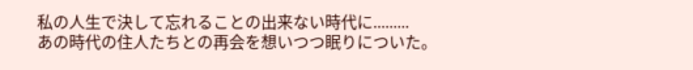私の人生で決して忘れることの出来ない時代に.........
あの時代の住人たちとの再会を想いつつ眠りについた。